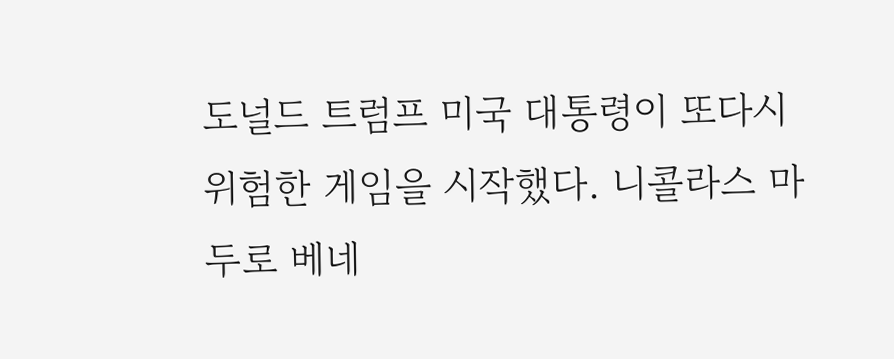도널드 트럼프 미국 대통령이 또다시 위험한 게임을 시작했다. 니콜라스 마두로 베네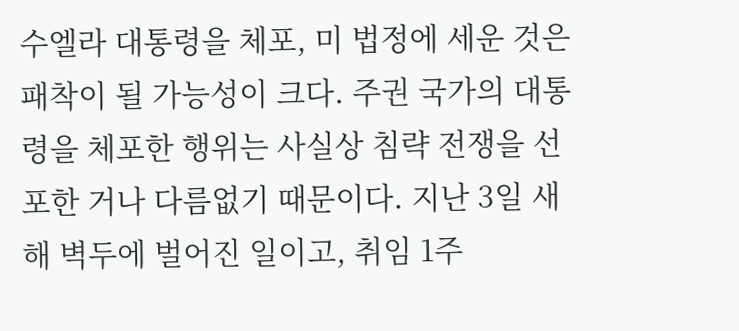수엘라 대통령을 체포, 미 법정에 세운 것은 패착이 될 가능성이 크다. 주권 국가의 대통령을 체포한 행위는 사실상 침략 전쟁을 선포한 거나 다름없기 때문이다. 지난 3일 새해 벽두에 벌어진 일이고, 취임 1주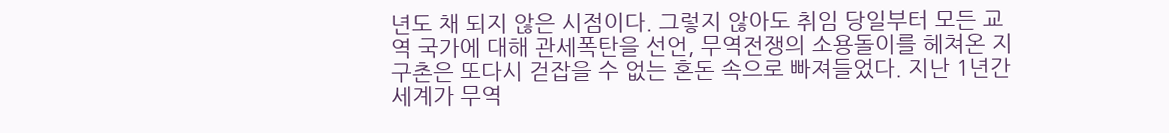년도 채 되지 않은 시점이다. 그렇지 않아도 취임 당일부터 모든 교역 국가에 대해 관세폭탄을 선언, 무역전쟁의 소용돌이를 헤쳐온 지구촌은 또다시 걷잡을 수 없는 혼돈 속으로 빠져들었다. 지난 1년간 세계가 무역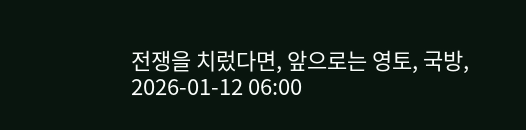전쟁을 치렀다면, 앞으로는 영토, 국방,
2026-01-12 06:00